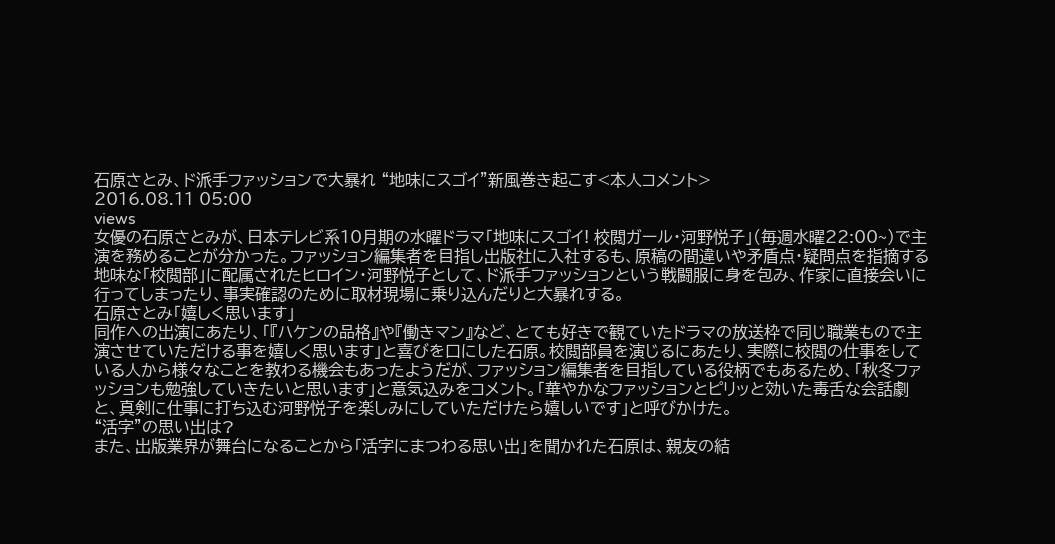石原さとみ、ド派手ファッションで大暴れ “地味にスゴイ”新風巻き起こす<本人コメント>
2016.08.11 05:00
views
女優の石原さとみが、日本テレビ系10月期の水曜ドラマ「地味にスゴイ! 校閲ガール・河野悦子」(毎週水曜22:00~)で主演を務めることが分かった。ファッション編集者を目指し出版社に入社するも、原稿の間違いや矛盾点・疑問点を指摘する地味な「校閲部」に配属されたヒロイン・河野悦子として、ド派手ファッションという戦闘服に身を包み、作家に直接会いに行ってしまったり、事実確認のために取材現場に乗り込んだりと大暴れする。
石原さとみ「嬉しく思います」
同作への出演にあたり、「『ハケンの品格』や『働きマン』など、とても好きで観ていたドラマの放送枠で同じ職業もので主演させていただける事を嬉しく思います」と喜びを口にした石原。校閲部員を演じるにあたり、実際に校閲の仕事をしている人から様々なことを教わる機会もあったようだが、ファッション編集者を目指している役柄でもあるため、「秋冬ファッションも勉強していきたいと思います」と意気込みをコメント。「華やかなファッションとピリッと効いた毒舌な会話劇と、真剣に仕事に打ち込む河野悦子を楽しみにしていただけたら嬉しいです」と呼びかけた。
“活字”の思い出は?
また、出版業界が舞台になることから「活字にまつわる思い出」を聞かれた石原は、親友の結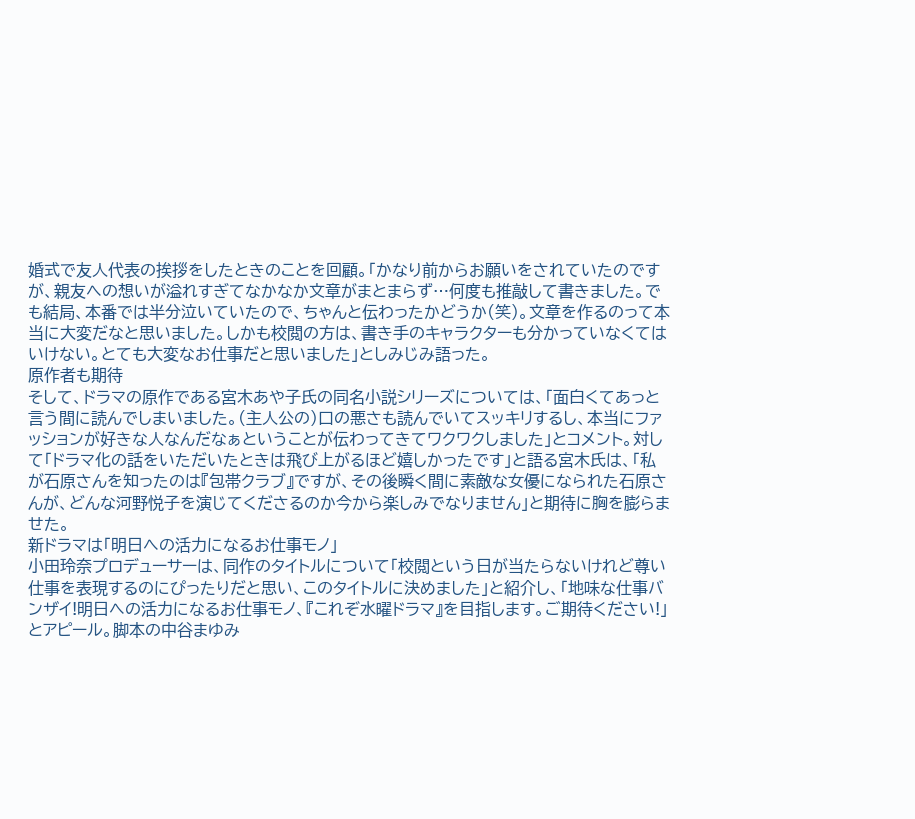婚式で友人代表の挨拶をしたときのことを回顧。「かなり前からお願いをされていたのですが、親友への想いが溢れすぎてなかなか文章がまとまらず…何度も推敲して書きました。でも結局、本番では半分泣いていたので、ちゃんと伝わったかどうか(笑)。文章を作るのって本当に大変だなと思いました。しかも校閲の方は、書き手のキャラクターも分かっていなくてはいけない。とても大変なお仕事だと思いました」としみじみ語った。
原作者も期待
そして、ドラマの原作である宮木あや子氏の同名小説シリーズについては、「面白くてあっと言う間に読んでしまいました。(主人公の)口の悪さも読んでいてスッキリするし、本当にファッションが好きな人なんだなぁということが伝わってきてワクワクしました」とコメント。対して「ドラマ化の話をいただいたときは飛び上がるほど嬉しかったです」と語る宮木氏は、「私が石原さんを知ったのは『包帯クラブ』ですが、その後瞬く間に素敵な女優になられた石原さんが、どんな河野悦子を演じてくださるのか今から楽しみでなりません」と期待に胸を膨らませた。
新ドラマは「明日への活力になるお仕事モノ」
小田玲奈プロデューサーは、同作のタイトルについて「校閲という日が当たらないけれど尊い仕事を表現するのにぴったりだと思い、このタイトルに決めました」と紹介し、「地味な仕事バンザイ!明日への活力になるお仕事モノ、『これぞ水曜ドラマ』を目指します。ご期待ください!」とアピール。脚本の中谷まゆみ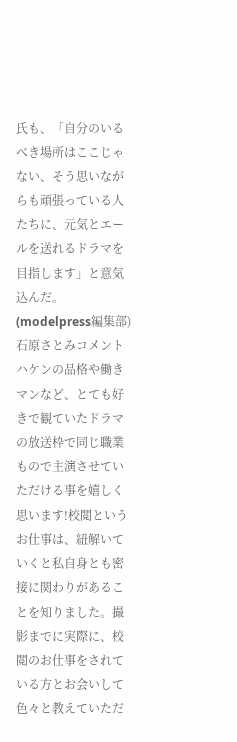氏も、「自分のいるべき場所はここじゃない、そう思いながらも頑張っている人たちに、元気とエールを送れるドラマを目指します」と意気込んだ。(modelpress編集部)
石原さとみコメント
ハケンの品格や働きマンなど、とても好きで観ていたドラマの放送枠で同じ職業もので主演させていただける事を嬉しく思います!校閲というお仕事は、紐解いていくと私自身とも密接に関わりがあることを知りました。撮影までに実際に、校閲のお仕事をされている方とお会いして色々と教えていただ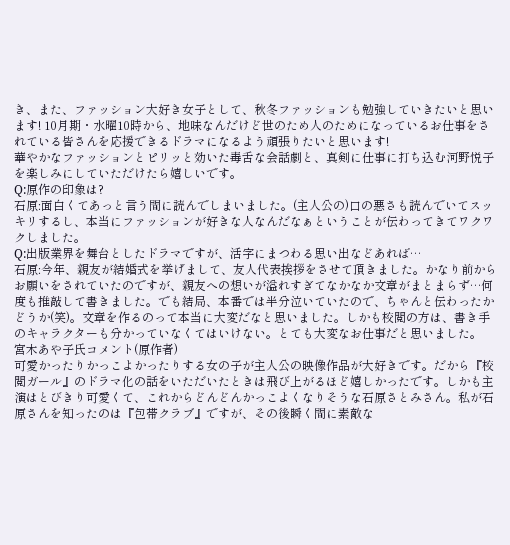き、また、ファッション大好き女子として、秋冬ファッションも勉強していきたいと思います! 10月期・水曜10時から、地味なんだけど世のため人のためになっているお仕事をされている皆さんを応援できるドラマになるよう頑張りたいと思います!
華やかなファッションとピリッと効いた毒舌な会話劇と、真剣に仕事に打ち込む河野悦子を楽しみにしていただけたら嬉しいです。
Q:原作の印象は?
石原:面白くてあっと言う間に読んでしまいました。(主人公の)口の悪さも読んでいてスッキリするし、本当にファッションが好きな人なんだなぁということが伝わってきてワクワクしました。
Q:出版業界を舞台としたドラマですが、活字にまつわる思い出などあれば…
石原:今年、親友が結婚式を挙げまして、友人代表挨拶をさせて頂きました。かなり前からお願いをされていたのですが、親友への想いが溢れすぎてなかなか文章がまとまらず…何度も推敲して書きました。でも結局、本番では半分泣いていたので、ちゃんと伝わったかどうか(笑)。文章を作るのって本当に大変だなと思いました。しかも校閲の方は、書き手のキャラクターも分かっていなくてはいけない。とても大変なお仕事だと思いました。
宮木あや子氏コメント(原作者)
可愛かったりかっこよかったりする女の子が主人公の映像作品が大好きです。だから『校閲ガール』のドラマ化の話をいただいたときは飛び上がるほど嬉しかったです。しかも主演はとびきり可愛くて、これからどんどんかっこよくなりそうな石原さとみさん。私が石原さんを知ったのは『包帯クラブ』ですが、その後瞬く間に素敵な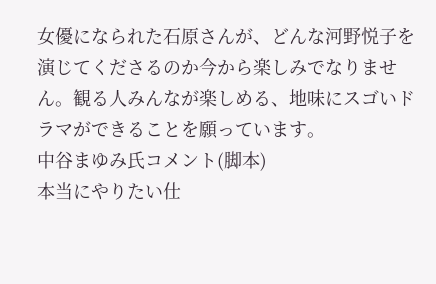女優になられた石原さんが、どんな河野悦子を演じてくださるのか今から楽しみでなりません。観る人みんなが楽しめる、地味にスゴいドラマができることを願っています。
中谷まゆみ氏コメント(脚本)
本当にやりたい仕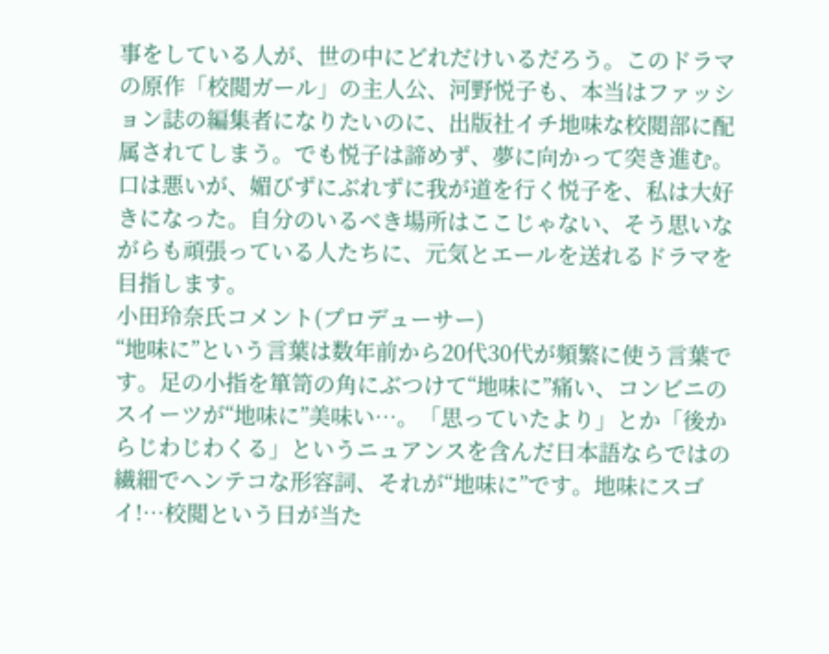事をしている人が、世の中にどれだけいるだろう。このドラマの原作「校閲ガール」の主人公、河野悦子も、本当はファッション誌の編集者になりたいのに、出版社イチ地味な校閲部に配属されてしまう。でも悦子は諦めず、夢に向かって突き進む。口は悪いが、媚びずにぶれずに我が道を行く悦子を、私は大好きになった。自分のいるべき場所はここじゃない、そう思いながらも頑張っている人たちに、元気とエールを送れるドラマを目指します。
小田玲奈氏コメント(プロデューサー)
“地味に”という言葉は数年前から20代30代が頻繁に使う言葉です。足の小指を箪笥の角にぶつけて“地味に”痛い、コンビニのスイーツが“地味に”美味い…。「思っていたより」とか「後からじわじわくる」というニュアンスを含んだ日本語ならではの繊細でヘンテコな形容詞、それが“地味に”です。地味にスゴイ!…校閲という日が当た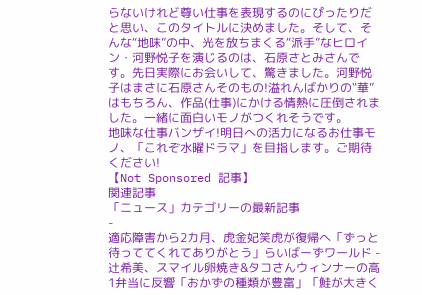らないけれど尊い仕事を表現するのにぴったりだと思い、このタイトルに決めました。そして、そんな“地味”の中、光を放ちまくる“派手”なヒロイン・河野悦子を演じるのは、石原さとみさんです。先日実際にお会いして、驚きました。河野悦子はまさに石原さんそのもの!溢れんばかりの‟華”はもちろん、作品(仕事)にかける情熱に圧倒されました。一緒に面白いモノがつくれそうです。
地味な仕事バンザイ!明日への活力になるお仕事モノ、「これぞ水曜ドラマ」を目指します。ご期待ください!
【Not Sponsored 記事】
関連記事
「ニュース」カテゴリーの最新記事
-
適応障害から2カ月、虎金妃笑虎が復帰へ「ずっと待っててくれてありがとう」らいばーずワールド -
辻希美、スマイル卵焼き&タコさんウィンナーの高1弁当に反響「おかずの種類が豊富」「鮭が大きく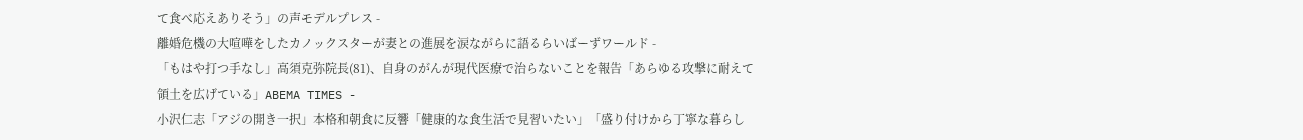て食べ応えありそう」の声モデルプレス -
離婚危機の大喧嘩をしたカノックスターが妻との進展を涙ながらに語るらいばーずワールド -
「もはや打つ手なし」高須克弥院長(81)、自身のがんが現代医療で治らないことを報告「あらゆる攻撃に耐えて領土を広げている」ABEMA TIMES -
小沢仁志「アジの開き一択」本格和朝食に反響「健康的な食生活で見習いたい」「盛り付けから丁寧な暮らし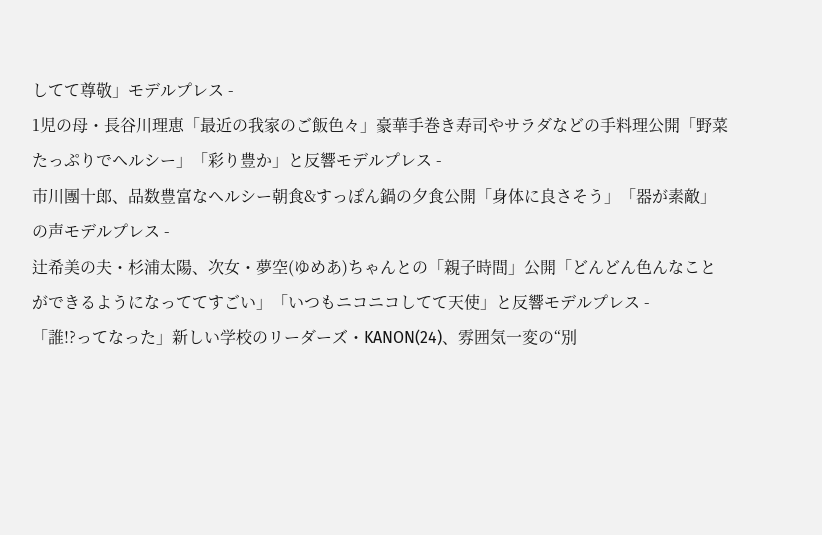してて尊敬」モデルプレス -
1児の母・長谷川理恵「最近の我家のご飯色々」豪華手巻き寿司やサラダなどの手料理公開「野菜たっぷりでヘルシー」「彩り豊か」と反響モデルプレス -
市川團十郎、品数豊富なヘルシー朝食&すっぽん鍋の夕食公開「身体に良さそう」「器が素敵」の声モデルプレス -
辻希美の夫・杉浦太陽、次女・夢空(ゆめあ)ちゃんとの「親子時間」公開「どんどん色んなことができるようになっててすごい」「いつもニコニコしてて天使」と反響モデルプレス -
「誰!?ってなった」新しい学校のリーダーズ・KANON(24)、雰囲気一変の“別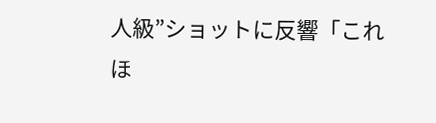人級”ショットに反響「これほ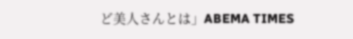ど美人さんとは」ABEMA TIMES